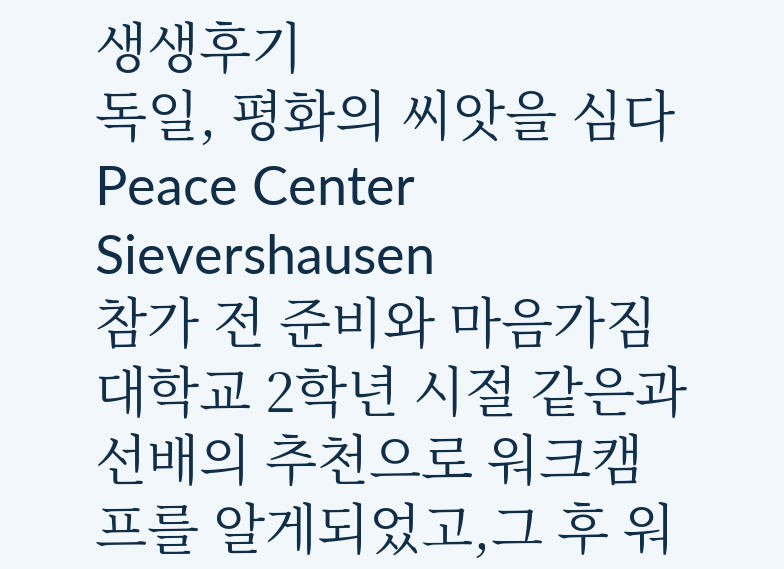생생후기
독일, 평화의 씨앗을 심다
Peace Center Sievershausen
참가 전 준비와 마음가짐
대학교 2학년 시절 같은과 선배의 추천으로 워크캠프를 알게되었고,그 후 워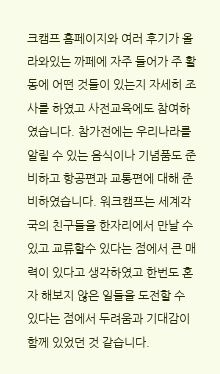크캠프 홈페이지와 여러 후기가 올라와있는 까페에 자주 들어가 주 활동에 어떤 것들이 있는지 자세히 조사를 하였고 사전교육에도 참여하였습니다. 참가전에는 우리나라를 알릴 수 있는 음식이나 기념품도 준비하고 항공편과 교통편에 대해 준비하였습니다. 워크캠프는 세계각국의 친구들을 한자리에서 만날 수 있고 교류할수 있다는 점에서 큰 매력이 있다고 생각하였고 한번도 혼자 해보지 않은 일들을 도전할 수 있다는 점에서 두려움과 기대감이 함께 있었던 것 같습니다.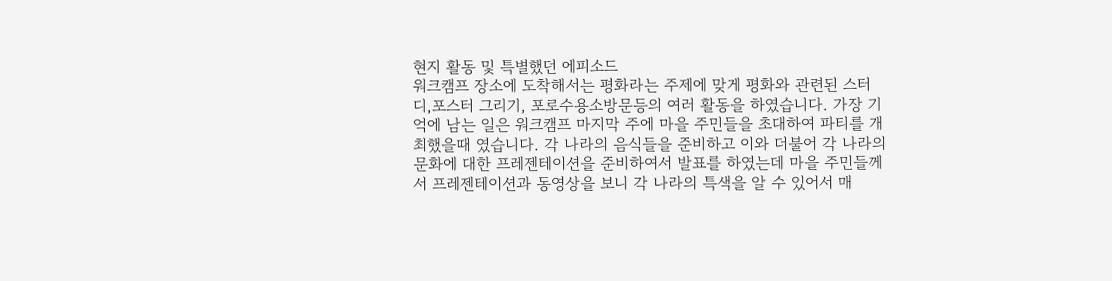현지 활동 및 특별했던 에피소드
워크캠프 장소에 도착해서는 평화라는 주제에 맞게 평화와 관련된 스터디,포스터 그리기, 포로수용소방문등의 여러 활동을 하였습니다. 가장 기억에 남는 일은 워크캠프 마지막 주에 마을 주민들을 초대하여 파티를 개최했을때 였습니다. 각 나라의 음식들을 준비하고 이와 더불어 각 나라의 문화에 대한 프레젠테이션을 준비하여서 발표를 하였는데 마을 주민들께서 프레젠테이션과 동영상을 보니 각 나라의 특색을 알 수 있어서 매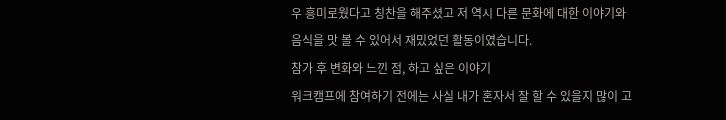우 흥미로웠다고 칭찬을 해주셨고 저 역시 다른 문화에 대한 이야기와 음식을 맛 볼 수 있어서 재밌었던 활동이였습니다.
참가 후 변화와 느낀 점, 하고 싶은 이야기
워크캠프에 참여하기 전에는 사실 내가 혼자서 잘 할 수 있을지 많이 고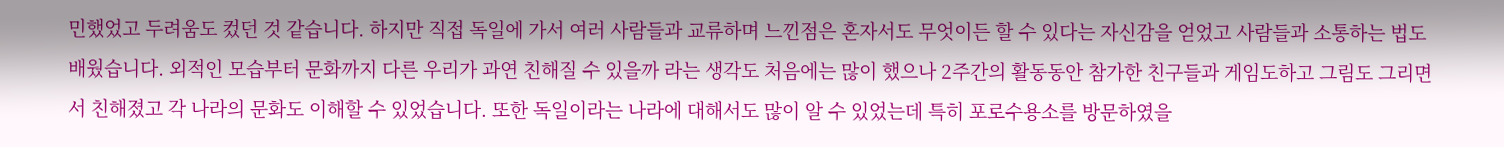민했었고 두려움도 컸던 것 같습니다. 하지만 직접 독일에 가서 여러 사람들과 교류하며 느낀점은 혼자서도 무엇이든 할 수 있다는 자신감을 얻었고 사람들과 소통하는 법도 배웠습니다. 외적인 모습부터 문화까지 다른 우리가 과연 친해질 수 있을까 라는 생각도 처음에는 많이 했으나 2주간의 활동동안 참가한 친구들과 게임도하고 그림도 그리면서 친해졌고 각 나라의 문화도 이해할 수 있었습니다. 또한 독일이라는 나라에 대해서도 많이 알 수 있었는데 특히 포로수용소를 방문하였을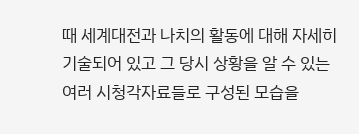때 세계대전과 나치의 활동에 대해 자세히 기술되어 있고 그 당시 상황을 알 수 있는 여러 시청각자료들로 구성된 모습을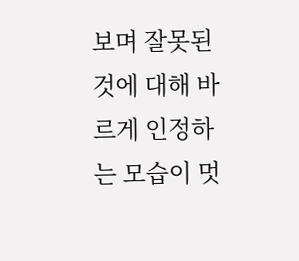보며 잘못된 것에 대해 바르게 인정하는 모습이 멋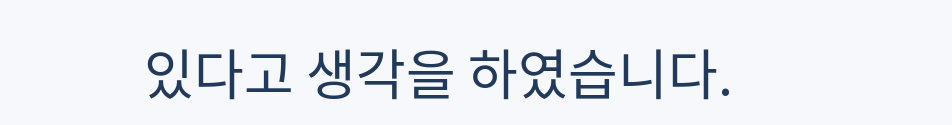있다고 생각을 하였습니다.